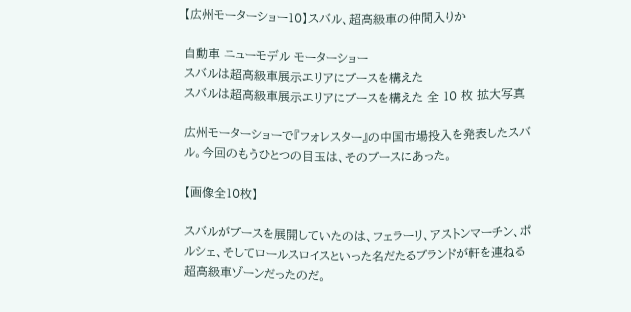【広州モーターショー10】スバル、超高級車の仲間入りか

自動車 ニューモデル モーターショー
スバルは超高級車展示エリアにブースを構えた
スバルは超高級車展示エリアにブースを構えた 全 10 枚 拡大写真

広州モーターショーで『フォレスター』の中国市場投入を発表したスバル。今回のもうひとつの目玉は、そのブースにあった。

【画像全10枚】

スバルがブースを展開していたのは、フェラーリ、アストンマーチン、ポルシェ、そしてロールスロイスといった名だたるブランドが軒を連ねる超高級車ゾーンだったのだ。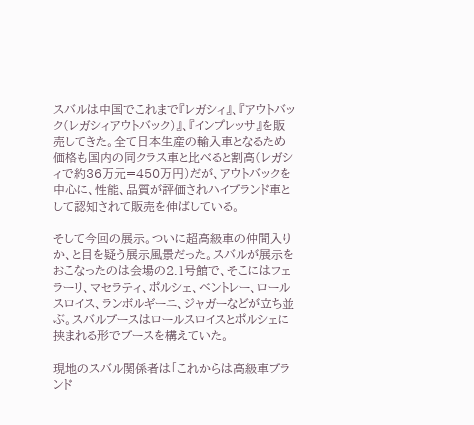スバルは中国でこれまで『レガシィ』、『アウトバック(レガシィアウトバック)』、『インプレッサ』を販売してきた。全て日本生産の輸入車となるため価格も国内の同クラス車と比べると割高(レガシィで約36万元=450万円)だが、アウトバックを中心に、性能、品質が評価されハイブランド車として認知されて販売を伸ばしている。

そして今回の展示。ついに超高級車の仲間入りか、と目を疑う展示風景だった。スバルが展示をおこなったのは会場の2.1号館で、そこにはフェラーリ、マセラティ、ポルシェ、ベントレー、ロールスロイス、ランボルギーニ、ジャガーなどが立ち並ぶ。スバルブースはロールスロイスとポルシェに挟まれる形でブースを構えていた。

現地のスバル関係者は「これからは高級車ブランド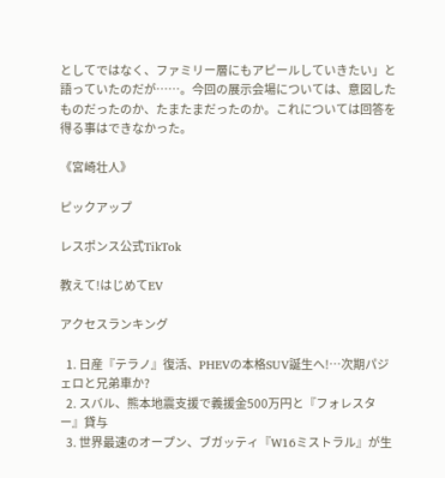としてではなく、ファミリー層にもアピールしていきたい」と語っていたのだが……。今回の展示会場については、意図したものだったのか、たまたまだったのか。これについては回答を得る事はできなかった。

《宮崎壮人》

ピックアップ

レスポンス公式TikTok

教えて!はじめてEV

アクセスランキング

  1. 日産『テラノ』復活、PHEVの本格SUV誕生へ!…次期パジェロと兄弟車か?
  2. スバル、熊本地震支援で義援金500万円と『フォレスター』貸与
  3. 世界最速のオープン、ブガッティ『W16ミストラル』が生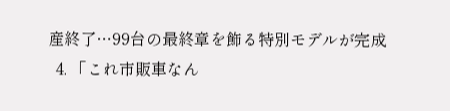産終了…99台の最終章を飾る特別モデルが完成
  4. 「これ市販車なん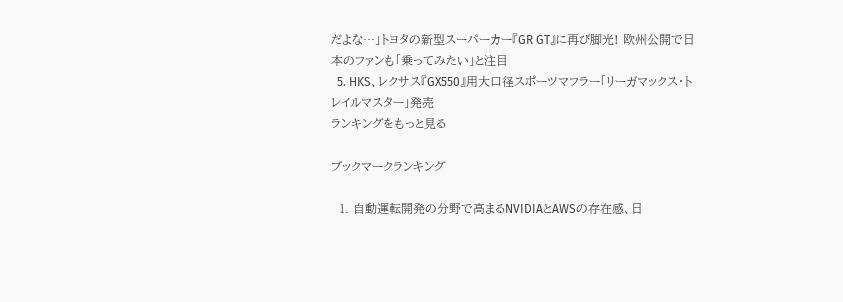だよな…」トヨタの新型スーパーカー『GR GT』に再び脚光! 欧州公開で日本のファンも「乗ってみたい」と注目
  5. HKS、レクサス『GX550』用大口径スポーツマフラー「リーガマックス・トレイルマスター」発売
ランキングをもっと見る

ブックマークランキング

  1. 自動運転開発の分野で高まるNVIDIAとAWSの存在感、日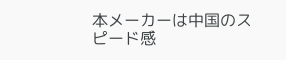本メーカーは中国のスピード感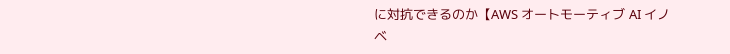に対抗できるのか【AWS オートモーティブ AI イノベ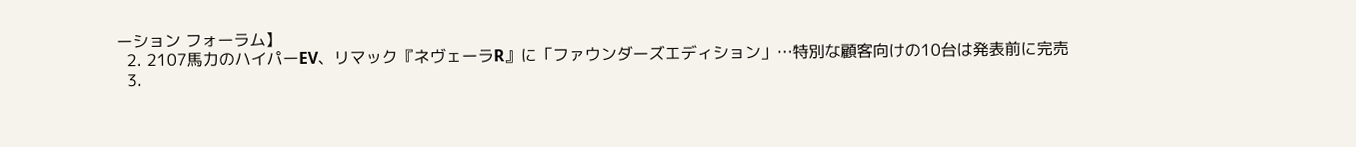ーション フォーラム】
  2. 2107馬力のハイパーEV、リマック『ネヴェーラR』に「ファウンダーズエディション」…特別な顧客向けの10台は発表前に完売
  3.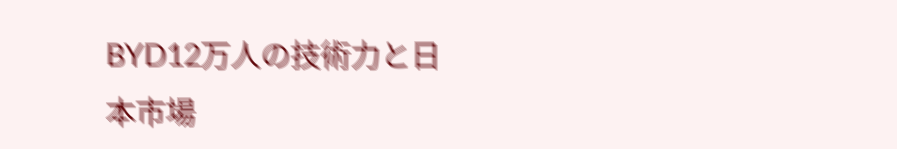BYD12万人の技術力と日本市場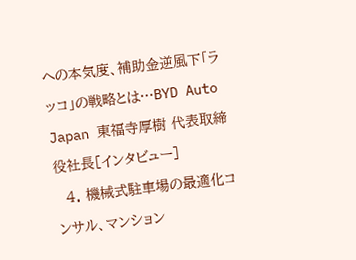への本気度、補助金逆風下「ラッコ」の戦略とは…BYD Auto Japan 東福寺厚樹 代表取締役社長[インタビュー]
  4. 機械式駐車場の最適化コンサル、マンション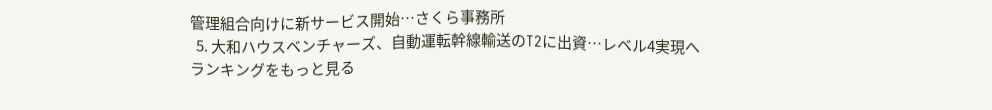管理組合向けに新サービス開始…さくら事務所
  5. 大和ハウスベンチャーズ、自動運転幹線輸送のT2に出資…レベル4実現へ
ランキングをもっと見る